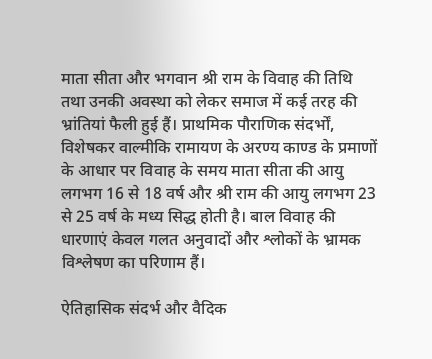माता सीता और भगवान श्री राम के विवाह की तिथि तथा उनकी अवस्था को लेकर समाज में कई तरह की भ्रांतियां फैली हुई हैं। प्राथमिक पौराणिक संदर्भों, विशेषकर वाल्मीकि रामायण के अरण्य काण्ड के प्रमाणों के आधार पर विवाह के समय माता सीता की आयु लगभग 16 से 18 वर्ष और श्री राम की आयु लगभग 23 से 25 वर्ष के मध्य सिद्ध होती है। बाल विवाह की धारणाएं केवल गलत अनुवादों और श्लोकों के भ्रामक विश्लेषण का परिणाम हैं।

ऐतिहासिक संदर्भ और वैदिक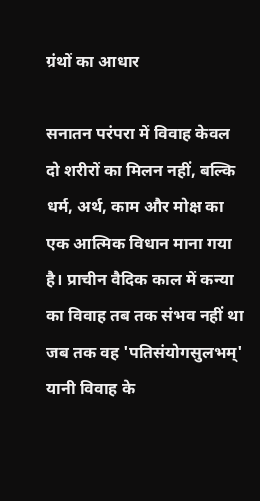ग्रंथों का आधार

सनातन परंपरा में विवाह केवल दो शरीरों का मिलन नहीं, बल्कि धर्म, अर्थ, काम और मोक्ष का एक आत्मिक विधान माना गया है। प्राचीन वैदिक काल में कन्या का विवाह तब तक संभव नहीं था जब तक वह 'पतिसंयोगसुलभम्' यानी विवाह के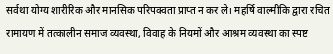सर्वथा योग्य शारीरिक और मानसिक परिपक्वता प्राप्त न कर ले। महर्षि वाल्मीकि द्वारा रचित रामायण में तत्कालीन समाज व्यवस्था, विवाह के नियमों और आश्रम व्यवस्था का स्पष्ट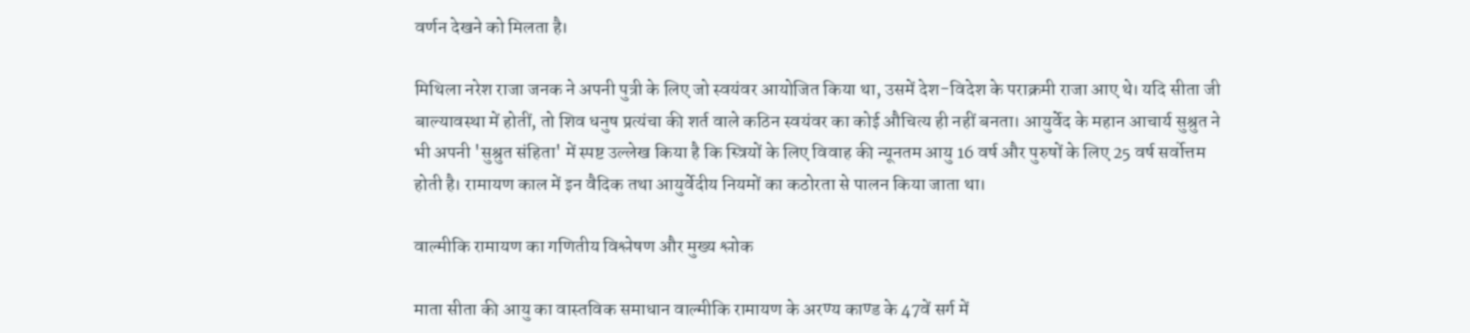वर्णन देखने को मिलता है।

मिथिला नरेश राजा जनक ने अपनी पुत्री के लिए जो स्वयंवर आयोजित किया था, उसमें देश-विदेश के पराक्रमी राजा आए थे। यदि सीता जी बाल्यावस्था में होतीं, तो शिव धनुष प्रत्यंचा की शर्त वाले कठिन स्वयंवर का कोई औचित्य ही नहीं बनता। आयुर्वेद के महान आचार्य सुश्रुत ने भी अपनी 'सुश्रुत संहिता' में स्पष्ट उल्लेख किया है कि स्त्रियों के लिए विवाह की न्यूनतम आयु 16 वर्ष और पुरुषों के लिए 25 वर्ष सर्वोत्तम होती है। रामायण काल में इन वैदिक तथा आयुर्वेदीय नियमों का कठोरता से पालन किया जाता था।

वाल्मीकि रामायण का गणितीय विश्लेषण और मुख्य श्लोक

माता सीता की आयु का वास्तविक समाधान वाल्मीकि रामायण के अरण्य काण्ड के 47वें सर्ग में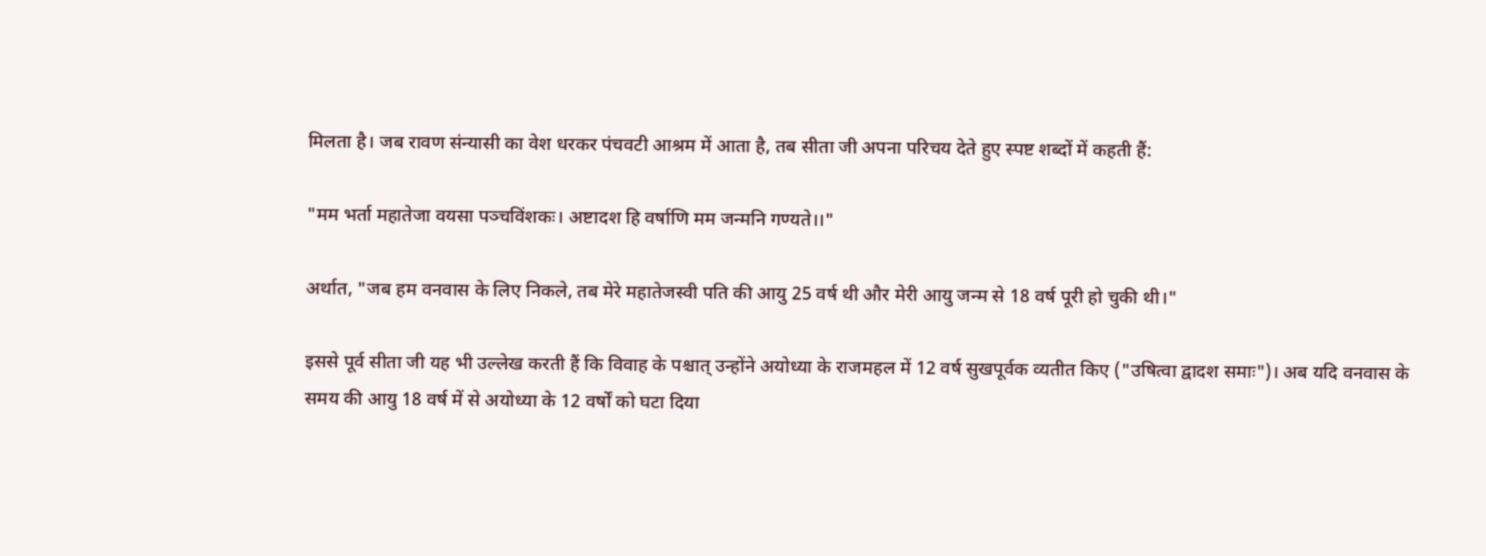मिलता है। जब रावण संन्यासी का वेश धरकर पंचवटी आश्रम में आता है, तब सीता जी अपना परिचय देते हुए स्पष्ट शब्दों में कहती हैं:

"मम भर्ता महातेजा वयसा पञ्चविंशकः। अष्टादश हि वर्षाणि मम जन्मनि गण्यते।।"

अर्थात, "जब हम वनवास के लिए निकले, तब मेरे महातेजस्वी पति की आयु 25 वर्ष थी और मेरी आयु जन्म से 18 वर्ष पूरी हो चुकी थी।"

इससे पूर्व सीता जी यह भी उल्लेख करती हैं कि विवाह के पश्चात् उन्होंने अयोध्या के राजमहल में 12 वर्ष सुखपूर्वक व्यतीत किए ("उषित्वा द्वादश समाः")। अब यदि वनवास के समय की आयु 18 वर्ष में से अयोध्या के 12 वर्षों को घटा दिया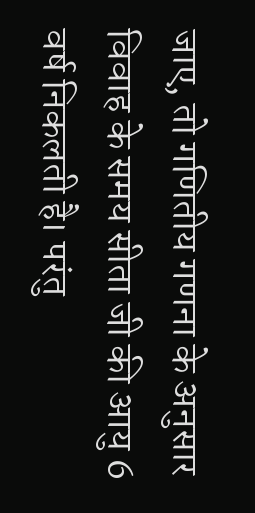जाए, तो गणितीय गणना के अनुसार विवाह के समय सीता जी की आयु 6 वर्ष निकलती है। परंतु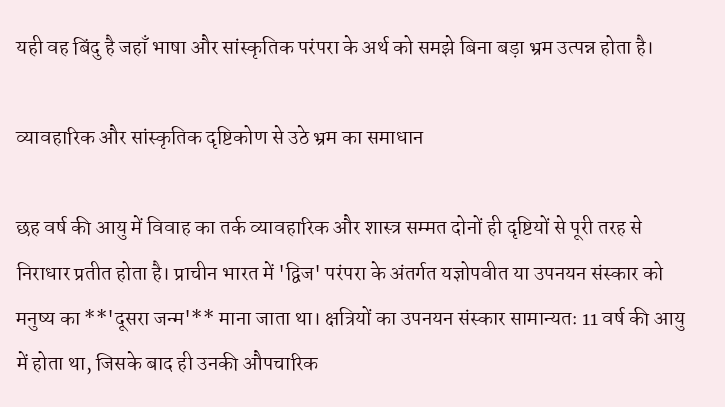यही वह बिंदु है जहाँ भाषा और सांस्कृतिक परंपरा के अर्थ को समझे बिना बड़ा भ्रम उत्पन्न होता है।

व्यावहारिक और सांस्कृतिक दृष्टिकोण से उठे भ्रम का समाधान

छह वर्ष की आयु में विवाह का तर्क व्यावहारिक और शास्त्र सम्मत दोनों ही दृष्टियों से पूरी तरह से निराधार प्रतीत होता है। प्राचीन भारत में 'द्विज' परंपरा के अंतर्गत यज्ञोपवीत या उपनयन संस्कार को मनुष्य का **'दूसरा जन्म'** माना जाता था। क्षत्रियों का उपनयन संस्कार सामान्यतः 11 वर्ष की आयु में होता था, जिसके बाद ही उनकी औपचारिक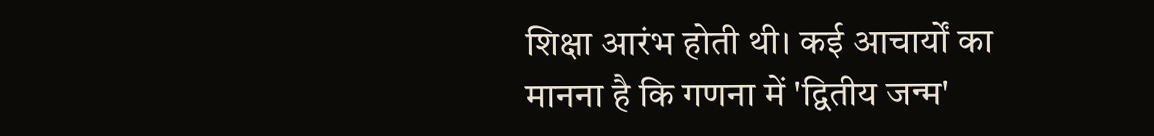शिक्षा आरंभ होती थी। कई आचार्यों का मानना है कि गणना में 'द्वितीय जन्म'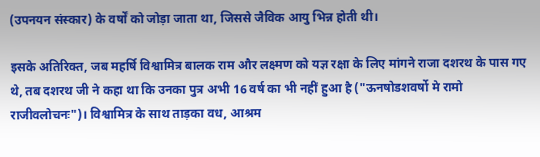(उपनयन संस्कार) के वर्षों को जोड़ा जाता था, जिससे जैविक आयु भिन्न होती थी।

इसके अतिरिक्त, जब महर्षि विश्वामित्र बालक राम और लक्ष्मण को यज्ञ रक्षा के लिए मांगने राजा दशरथ के पास गए थे, तब दशरथ जी ने कहा था कि उनका पुत्र अभी 16 वर्ष का भी नहीं हुआ है ("ऊनषोडशवर्षो मे रामो राजीवलोचनः")। विश्वामित्र के साथ ताड़का वध, आश्रम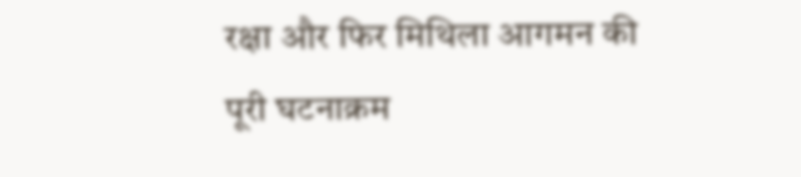रक्षा और फिर मिथिला आगमन की पूरी घटनाक्रम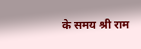के समय श्री राम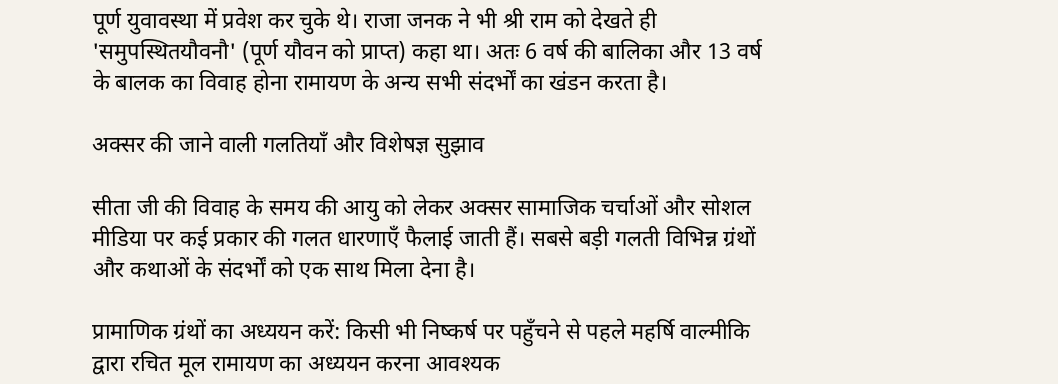पूर्ण युवावस्था में प्रवेश कर चुके थे। राजा जनक ने भी श्री राम को देखते ही 'समुपस्थितयौवनौ' (पूर्ण यौवन को प्राप्त) कहा था। अतः 6 वर्ष की बालिका और 13 वर्ष के बालक का विवाह होना रामायण के अन्य सभी संदर्भों का खंडन करता है।

अक्सर की जाने वाली गलतियाँ और विशेषज्ञ सुझाव

सीता जी की विवाह के समय की आयु को लेकर अक्सर सामाजिक चर्चाओं और सोशल मीडिया पर कई प्रकार की गलत धारणाएँ फैलाई जाती हैं। सबसे बड़ी गलती विभिन्न ग्रंथों और कथाओं के संदर्भों को एक साथ मिला देना है।

प्रामाणिक ग्रंथों का अध्ययन करें: किसी भी निष्कर्ष पर पहुँचने से पहले महर्षि वाल्मीकि द्वारा रचित मूल रामायण का अध्ययन करना आवश्यक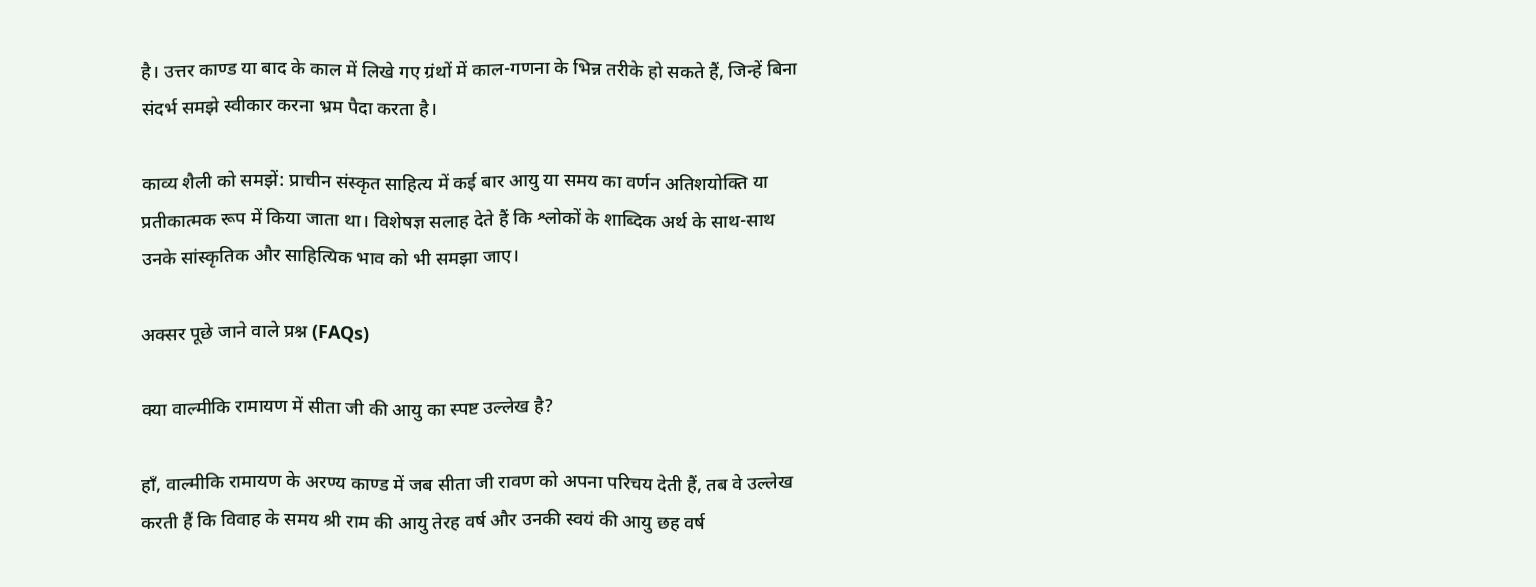है। उत्तर काण्ड या बाद के काल में लिखे गए ग्रंथों में काल-गणना के भिन्न तरीके हो सकते हैं, जिन्हें बिना संदर्भ समझे स्वीकार करना भ्रम पैदा करता है।

काव्य शैली को समझें: प्राचीन संस्कृत साहित्य में कई बार आयु या समय का वर्णन अतिशयोक्ति या प्रतीकात्मक रूप में किया जाता था। विशेषज्ञ सलाह देते हैं कि श्लोकों के शाब्दिक अर्थ के साथ-साथ उनके सांस्कृतिक और साहित्यिक भाव को भी समझा जाए।

अक्सर पूछे जाने वाले प्रश्न (FAQs)

क्या वाल्मीकि रामायण में सीता जी की आयु का स्पष्ट उल्लेख है?

हाँ, वाल्मीकि रामायण के अरण्य काण्ड में जब सीता जी रावण को अपना परिचय देती हैं, तब वे उल्लेख करती हैं कि विवाह के समय श्री राम की आयु तेरह वर्ष और उनकी स्वयं की आयु छह वर्ष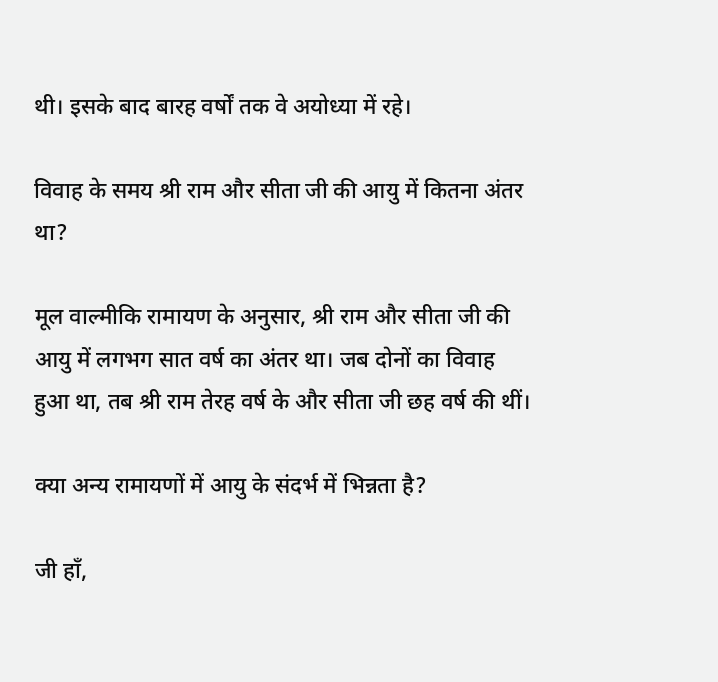थी। इसके बाद बारह वर्षों तक वे अयोध्या में रहे।

विवाह के समय श्री राम और सीता जी की आयु में कितना अंतर था?

मूल वाल्मीकि रामायण के अनुसार, श्री राम और सीता जी की आयु में लगभग सात वर्ष का अंतर था। जब दोनों का विवाह हुआ था, तब श्री राम तेरह वर्ष के और सीता जी छह वर्ष की थीं।

क्या अन्य रामायणों में आयु के संदर्भ में भिन्नता है?

जी हाँ,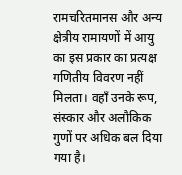रामचरितमानस और अन्य क्षेत्रीय रामायणों में आयु का इस प्रकार का प्रत्यक्ष गणितीय विवरण नहीं मिलता। वहाँ उनके रूप, संस्कार और अलौकिक गुणों पर अधिक बल दिया गया है।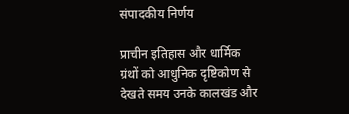संपादकीय निर्णय

प्राचीन इतिहास और धार्मिक ग्रंथों को आधुनिक दृष्टिकोण से देखते समय उनके कालखंड और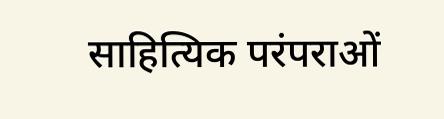साहित्यिक परंपराओं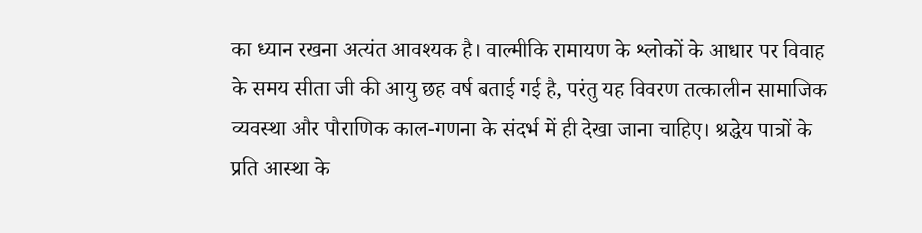का ध्यान रखना अत्यंत आवश्यक है। वाल्मीकि रामायण के श्लोकों के आधार पर विवाह के समय सीता जी की आयु छह वर्ष बताई गई है, परंतु यह विवरण तत्कालीन सामाजिक व्यवस्था और पौराणिक काल-गणना के संदर्भ में ही देखा जाना चाहिए। श्रद्धेय पात्रों के प्रति आस्था के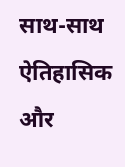साथ-साथ ऐतिहासिक और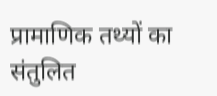प्रामाणिक तथ्यों का संतुलित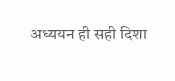अध्ययन ही सही दिशा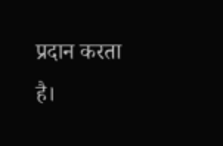प्रदान करता है।